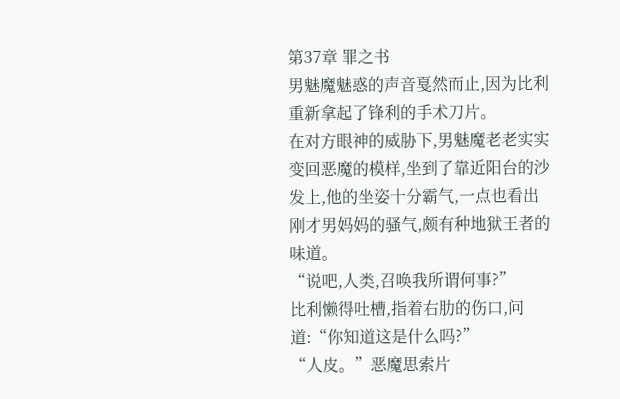第37章 罪之书
男魅魔魅惑的声音戛然而止,因为比利重新拿起了锋利的手术刀片。
在对方眼神的威胁下,男魅魔老老实实变回恶魔的模样,坐到了靠近阳台的沙发上,他的坐姿十分霸气,一点也看出刚才男妈妈的骚气,颇有种地狱王者的味道。
“说吧,人类,召唤我所谓何事?”
比利懒得吐槽,指着右肋的伤口,问道:“你知道这是什么吗?”
“人皮。”恶魔思索片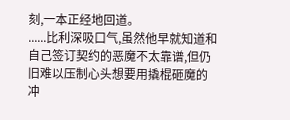刻,一本正经地回道。
......比利深吸口气,虽然他早就知道和自己签订契约的恶魔不太靠谱,但仍旧难以压制心头想要用撬棍砸魔的冲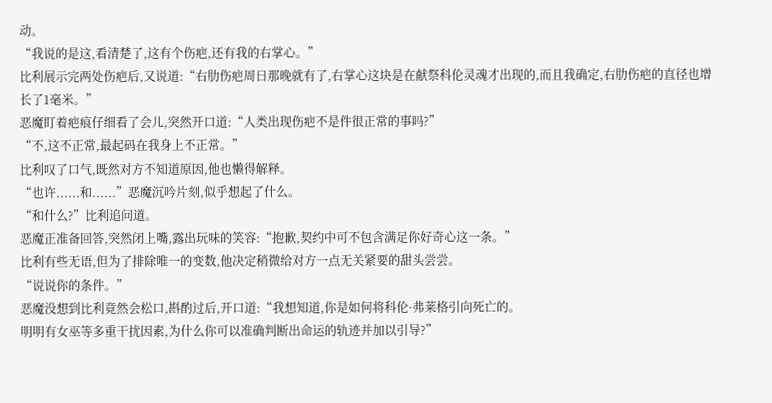动。
“我说的是这,看清楚了,这有个伤疤,还有我的右掌心。”
比利展示完两处伤疤后,又说道:“右肋伤疤周日那晚就有了,右掌心这块是在献祭科伦灵魂才出现的,而且我确定,右肋伤疤的直径也增长了1毫米。”
恶魔盯着疤痕仔细看了会儿,突然开口道:“人类出现伤疤不是件很正常的事吗?”
“不,这不正常,最起码在我身上不正常。”
比利叹了口气,既然对方不知道原因,他也懒得解释。
“也许......和......”恶魔沉吟片刻,似乎想起了什么。
“和什么?”比利追问道。
恶魔正准备回答,突然闭上嘴,露出玩味的笑容:“抱歉,契约中可不包含满足你好奇心这一条。”
比利有些无语,但为了排除唯一的变数,他决定稍微给对方一点无关紧要的甜头尝尝。
“说说你的条件。”
恶魔没想到比利竟然会松口,斟酌过后,开口道:“我想知道,你是如何将科伦·弗莱格引向死亡的。
明明有女巫等多重干扰因素,为什么你可以准确判断出命运的轨迹并加以引导?”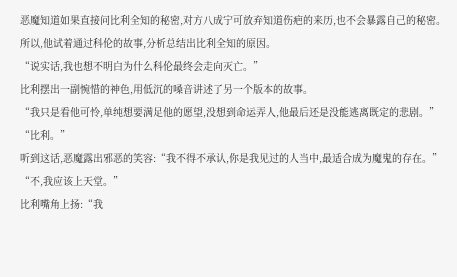恶魔知道如果直接问比利全知的秘密,对方八成宁可放弃知道伤疤的来历,也不会暴露自己的秘密。
所以,他试着通过科伦的故事,分析总结出比利全知的原因。
“说实话,我也想不明白为什么科伦最终会走向灭亡。”
比利摆出一副惋惜的神色,用低沉的嗓音讲述了另一个版本的故事。
“我只是看他可怜,单纯想要满足他的愿望,没想到命运弄人,他最后还是没能逃离既定的悲剧。”
“比利。”
听到这话,恶魔露出邪恶的笑容:“我不得不承认,你是我见过的人当中,最适合成为魔鬼的存在。”
“不,我应该上天堂。”
比利嘴角上扬:“我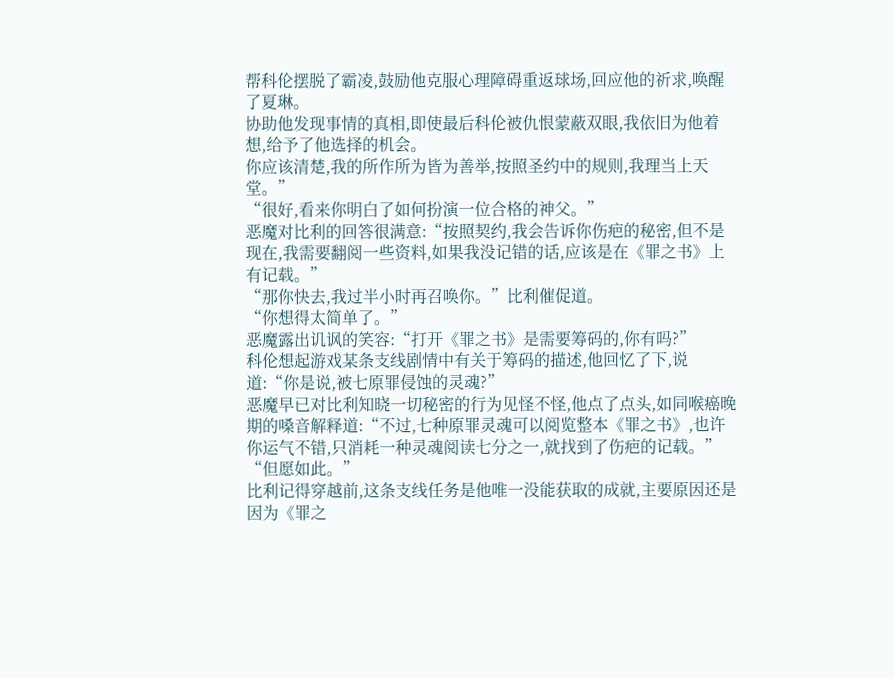帮科伦摆脱了霸凌,鼓励他克服心理障碍重返球场,回应他的祈求,唤醒了夏琳。
协助他发现事情的真相,即使最后科伦被仇恨蒙蔽双眼,我依旧为他着想,给予了他选择的机会。
你应该清楚,我的所作所为皆为善举,按照圣约中的规则,我理当上天堂。”
“很好,看来你明白了如何扮演一位合格的神父。”
恶魔对比利的回答很满意:“按照契约,我会告诉你伤疤的秘密,但不是现在,我需要翻阅一些资料,如果我没记错的话,应该是在《罪之书》上有记载。”
“那你快去,我过半小时再召唤你。”比利催促道。
“你想得太简单了。”
恶魔露出讥讽的笑容:“打开《罪之书》是需要筹码的,你有吗?”
科伦想起游戏某条支线剧情中有关于筹码的描述,他回忆了下,说道:“你是说,被七原罪侵蚀的灵魂?”
恶魔早已对比利知晓一切秘密的行为见怪不怪,他点了点头,如同喉癌晚期的嗓音解释道:“不过,七种原罪灵魂可以阅览整本《罪之书》,也许你运气不错,只消耗一种灵魂阅读七分之一,就找到了伤疤的记载。”
“但愿如此。”
比利记得穿越前,这条支线任务是他唯一没能获取的成就,主要原因还是因为《罪之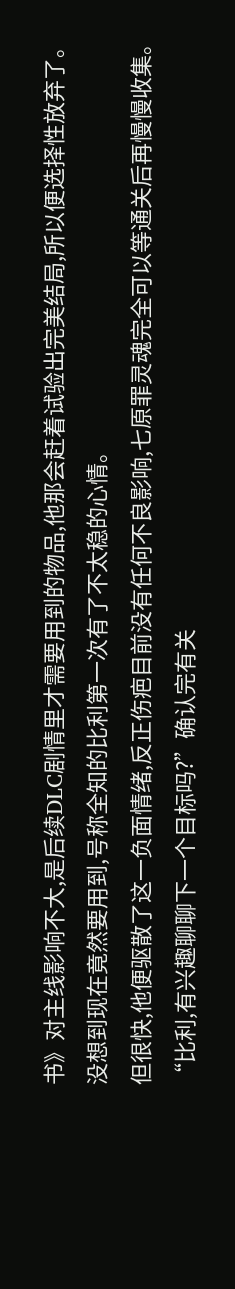书》对主线影响不大,是后续DLC剧情里才需要用到的物品,他那会赶着试验出完美结局,所以便选择性放弃了。
没想到现在竟然要用到,号称全知的比利第一次有了不太稳的心情。
但很快,他便驱散了这一负面情绪,反正伤疤目前没有任何不良影响,七原罪灵魂完全可以等通关后再慢慢收集。
“比利,有兴趣聊聊下一个目标吗?”确认完有关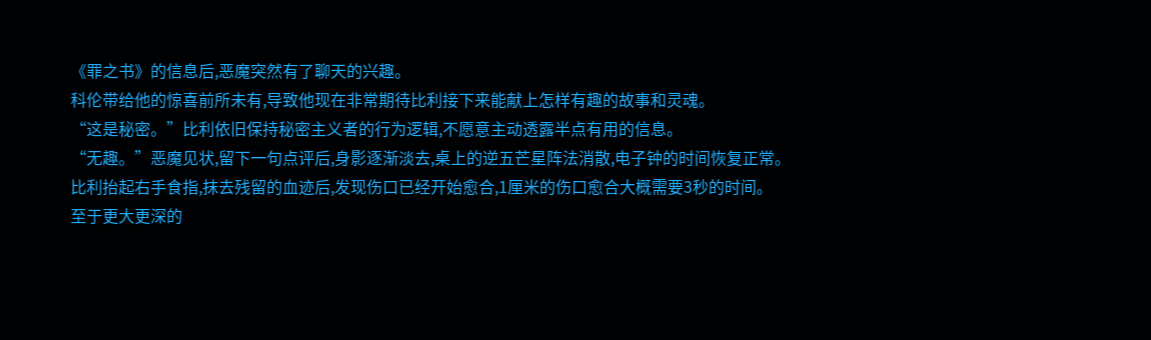《罪之书》的信息后,恶魔突然有了聊天的兴趣。
科伦带给他的惊喜前所未有,导致他现在非常期待比利接下来能献上怎样有趣的故事和灵魂。
“这是秘密。”比利依旧保持秘密主义者的行为逻辑,不愿意主动透露半点有用的信息。
“无趣。”恶魔见状,留下一句点评后,身影逐渐淡去,桌上的逆五芒星阵法消散,电子钟的时间恢复正常。
比利抬起右手食指,抹去残留的血迹后,发现伤口已经开始愈合,1厘米的伤口愈合大概需要3秒的时间。
至于更大更深的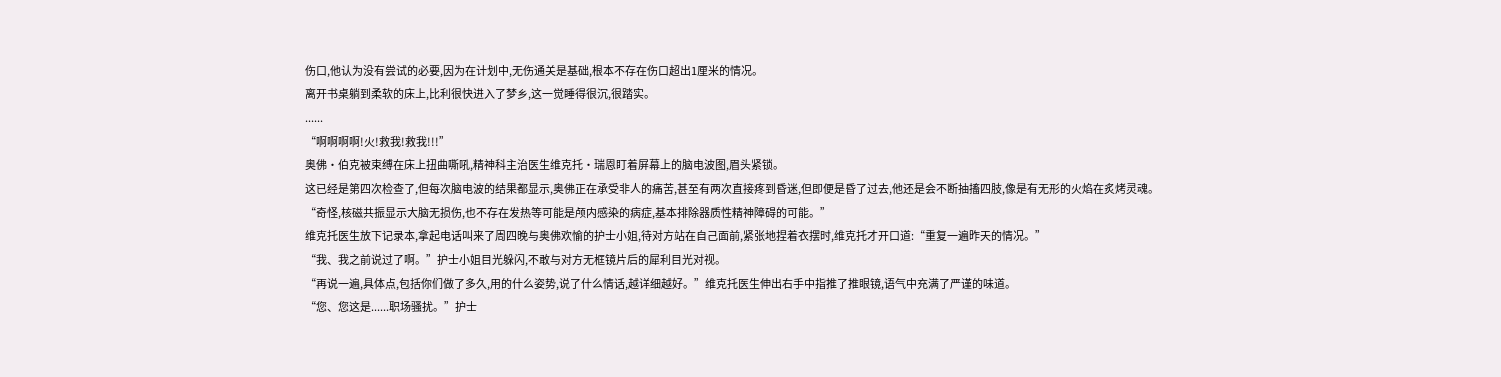伤口,他认为没有尝试的必要,因为在计划中,无伤通关是基础,根本不存在伤口超出1厘米的情况。
离开书桌躺到柔软的床上,比利很快进入了梦乡,这一觉睡得很沉,很踏实。
......
“啊啊啊啊!火!救我!救我!!!”
奥佛·伯克被束缚在床上扭曲嘶吼,精神科主治医生维克托·瑞恩盯着屏幕上的脑电波图,眉头紧锁。
这已经是第四次检查了,但每次脑电波的结果都显示,奥佛正在承受非人的痛苦,甚至有两次直接疼到昏迷,但即便是昏了过去,他还是会不断抽搐四肢,像是有无形的火焰在炙烤灵魂。
“奇怪,核磁共振显示大脑无损伤,也不存在发热等可能是颅内感染的病症,基本排除器质性精神障碍的可能。”
维克托医生放下记录本,拿起电话叫来了周四晚与奥佛欢愉的护士小姐,待对方站在自己面前,紧张地捏着衣摆时,维克托才开口道:“重复一遍昨天的情况。”
“我、我之前说过了啊。”护士小姐目光躲闪,不敢与对方无框镜片后的犀利目光对视。
“再说一遍,具体点,包括你们做了多久,用的什么姿势,说了什么情话,越详细越好。”维克托医生伸出右手中指推了推眼镜,语气中充满了严谨的味道。
“您、您这是......职场骚扰。”护士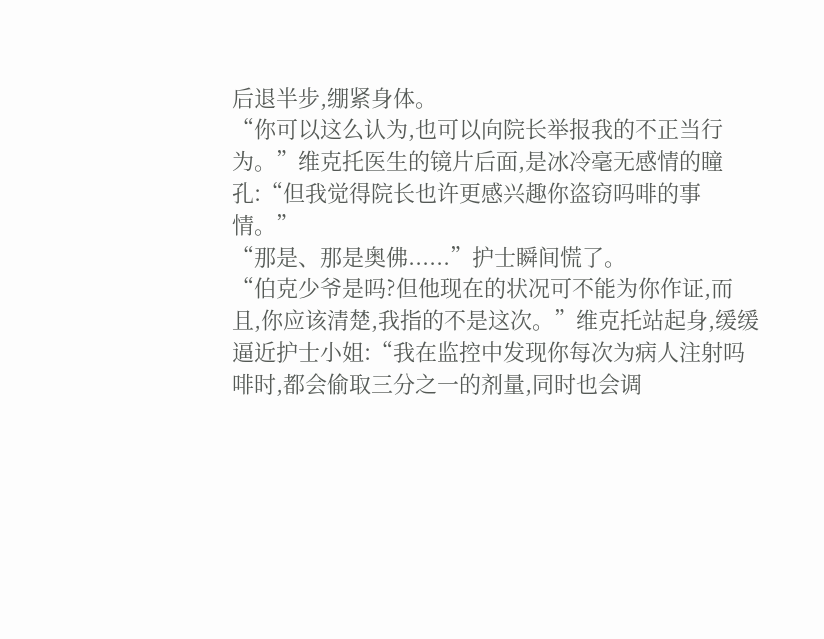后退半步,绷紧身体。
“你可以这么认为,也可以向院长举报我的不正当行为。”维克托医生的镜片后面,是冰冷毫无感情的瞳孔:“但我觉得院长也许更感兴趣你盗窃吗啡的事情。”
“那是、那是奥佛......”护士瞬间慌了。
“伯克少爷是吗?但他现在的状况可不能为你作证,而且,你应该清楚,我指的不是这次。”维克托站起身,缓缓逼近护士小姐:“我在监控中发现你每次为病人注射吗啡时,都会偷取三分之一的剂量,同时也会调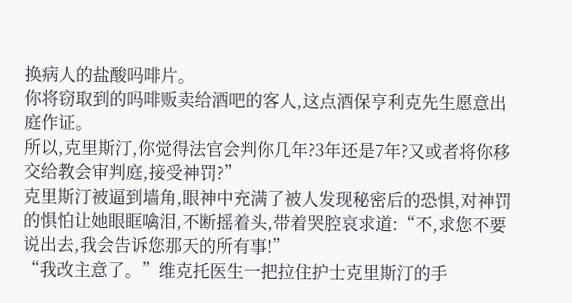换病人的盐酸吗啡片。
你将窃取到的吗啡贩卖给酒吧的客人,这点酒保亨利克先生愿意出庭作证。
所以,克里斯汀,你觉得法官会判你几年?3年还是7年?又或者将你移交给教会审判庭,接受神罚?”
克里斯汀被逼到墙角,眼神中充满了被人发现秘密后的恐惧,对神罚的惧怕让她眼眶噙泪,不断摇着头,带着哭腔哀求道:“不,求您不要说出去,我会告诉您那天的所有事!”
“我改主意了。”维克托医生一把拉住护士克里斯汀的手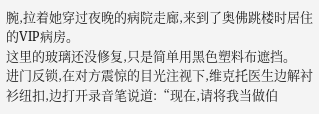腕,拉着她穿过夜晚的病院走廊,来到了奥佛跳楼时居住的VIP病房。
这里的玻璃还没修复,只是简单用黑色塑料布遮挡。
进门反锁,在对方震惊的目光注视下,维克托医生边解衬衫纽扣,边打开录音笔说道:“现在,请将我当做伯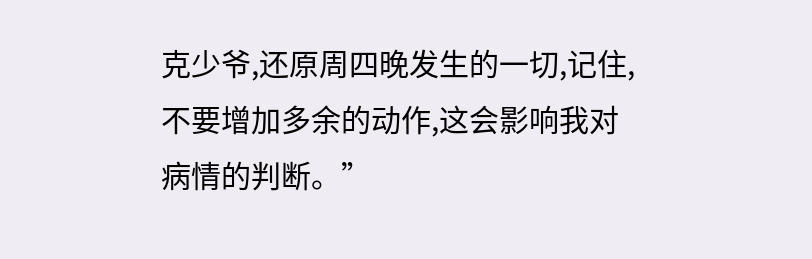克少爷,还原周四晚发生的一切,记住,不要增加多余的动作,这会影响我对病情的判断。”